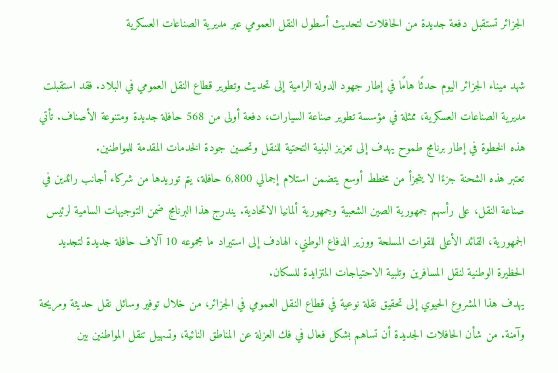الجزائر تستقبل دفعة جديدة من الحافلات لتحديث أسطول النقل العمومي عبر مديرية الصناعات العسكرية

شهد ميناء الجزائر اليوم حدثًا هامًا في إطار جهود الدولة الرامية إلى تحديث وتطوير قطاع النقل العمومي في البلاد. فقد استقبلت مديرية الصناعات العسكرية، ممثلة في مؤسسة تطوير صناعة السيارات، دفعة أولى من 568 حافلة جديدة ومتنوعة الأصناف. تأتي هذه الخطوة في إطار برنامج طموح يهدف إلى تعزيز البنية التحتية للنقل وتحسين جودة الخدمات المقدمة للمواطنين.
تعتبر هذه الشحنة جزءًا لا يتجزأ من مخطط أوسع يتضمن استلام إجمالي 6,800 حافلة، يتم توريدها من شركاء أجانب رائدين في صناعة النقل، على رأسهم جمهورية الصين الشعبية وجمهورية ألمانيا الاتحادية. يندرج هذا البرنامج ضمن التوجيهات السامية لرئيس الجمهورية، القائد الأعلى للقوات المسلحة ووزير الدفاع الوطني، الهادف إلى استيراد ما مجموعه 10 آلاف حافلة جديدة لتجديد الحظيرة الوطنية لنقل المسافرين وتلبية الاحتياجات المتزايدة للسكان.
يهدف هذا المشروع الحيوي إلى تحقيق نقلة نوعية في قطاع النقل العمومي في الجزائر، من خلال توفير وسائل نقل حديثة ومريحة وآمنة. من شأن الحافلات الجديدة أن تساهم بشكل فعال في فك العزلة عن المناطق النائية، وتسهيل تنقل المواطنين بين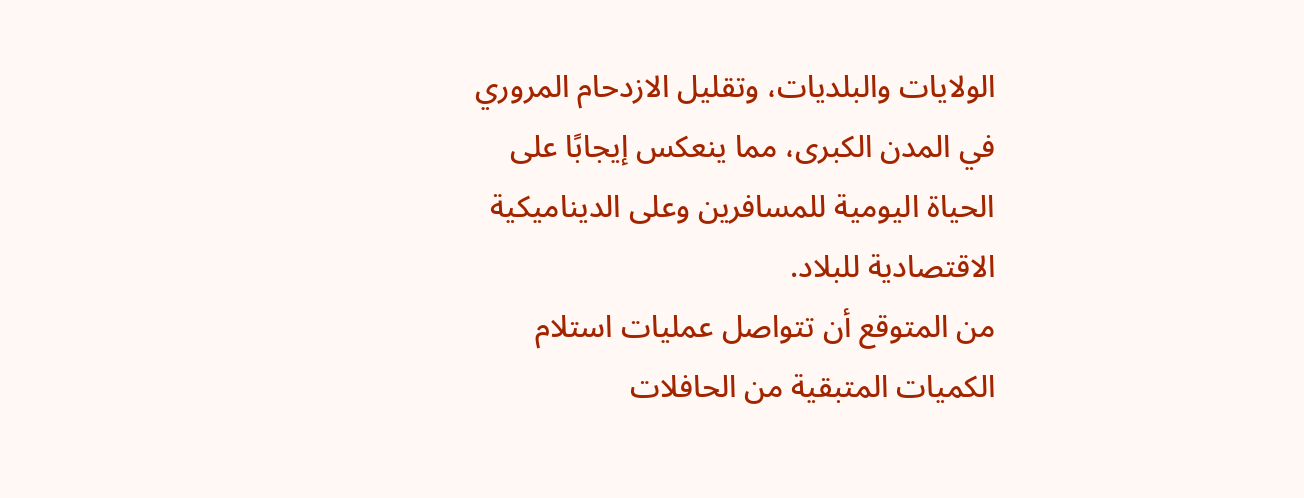الولايات والبلديات، وتقليل الازدحام المروري في المدن الكبرى، مما ينعكس إيجابًا على الحياة اليومية للمسافرين وعلى الديناميكية الاقتصادية للبلاد.
من المتوقع أن تتواصل عمليات استلام الكميات المتبقية من الحافلات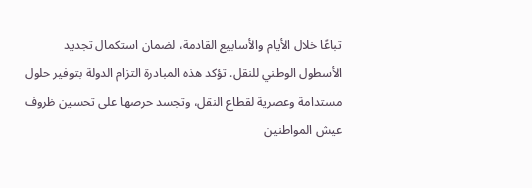تباعًا خلال الأيام والأسابيع القادمة، لضمان استكمال تجديد الأسطول الوطني للنقل. تؤكد هذه المبادرة التزام الدولة بتوفير حلول مستدامة وعصرية لقطاع النقل، وتجسد حرصها على تحسين ظروف عيش المواطنين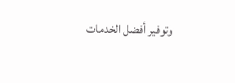وتوفير أفضل الخدمات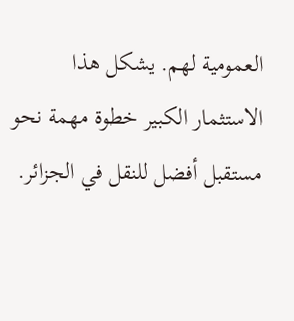العمومية لهم. يشكل هذا الاستثمار الكبير خطوة مهمة نحو مستقبل أفضل للنقل في الجزائر.